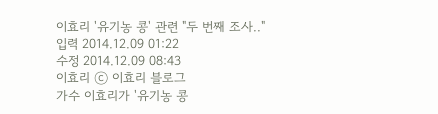이효리 '유기농 콩' 관련 "두 번째 조사.."
입력 2014.12.09 01:22
수정 2014.12.09 08:43
이효리 ⓒ 이효리 블로그
가수 이효리가 '유기농 콩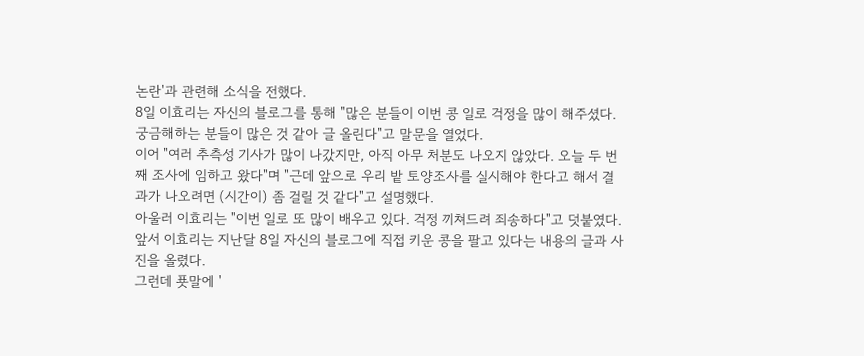논란'과 관련해 소식을 전했다.
8일 이효리는 자신의 블로그를 통해 "많은 분들이 이번 콩 일로 걱정을 많이 해주셨다. 궁금해하는 분들이 많은 것 같아 글 올린다"고 말문을 열었다.
이어 "여러 추측성 기사가 많이 나갔지만, 아직 아무 처분도 나오지 않았다. 오늘 두 번째 조사에 임하고 왔다"며 "근데 앞으로 우리 밭 토양조사를 실시해야 한다고 해서 결과가 나오려면 (시간이) 좀 걸릴 것 같다"고 설명했다.
아울러 이효리는 "이번 일로 또 많이 배우고 있다. 걱정 끼쳐드려 죄송하다"고 덧붙였다.
앞서 이효리는 지난달 8일 자신의 블로그에 직접 키운 콩을 팔고 있다는 내용의 글과 사진을 올렸다.
그런데 푯말에 '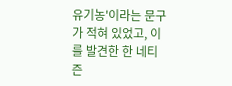유기농'이라는 문구가 적혀 있었고, 이를 발견한 한 네티즌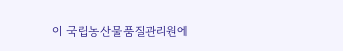이 국립농산물품질관리원에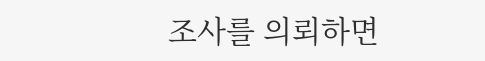조사를 의뢰하면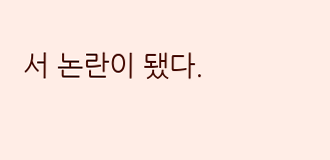서 논란이 됐다.